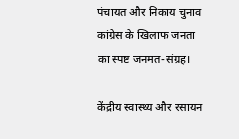पंचायत और निकाय चुनाव कांग्रेस के खिलाफ जनता का स्पष्ट जनमत-संग्रह।

केंद्रीय स्वास्थ्य और रसायन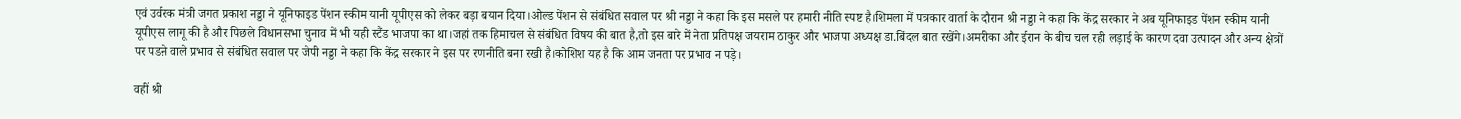एवं उर्वरक मंत्री जगत प्रकाश नड्डा ने यूनिफाइड पेंशन स्कीम यानी यूपीएस को लेकर बड़ा बयान दिया।ओल्ड पेंशन से संबंधित सवाल पर श्री नड्डा ने कहा कि इस मसले पर हमारी नीति स्पष्ट है।शिमला में पत्रकार वार्ता के दौरान श्री नड्डा ने कहा कि केंद्र सरकार ने अब यूनिफाइड पेंशन स्कीम यानी यूपीएस लागू की है और पिछले विधानसभा चुनाव में भी यही स्टैंड भाजपा का था।जहां तक हिमाचल से संबंधित विषय की बात है,तो इस बारे में नेता प्रतिपक्ष जयराम ठाकुर और भाजपा अध्यक्ष डा.बिंदल बात रखेंगे।अमरीका और ईरान के बीच चल रही लड़ाई के कारण दवा उत्पादन और अन्य क्षेत्रों पर पडऩे वाले प्रभाव से संबंधित सवाल पर जेपी नड्डा ने कहा कि केंद्र सरकार ने इस पर रणनीति बना रखी है।कोशिश यह है कि आम जनता पर प्रभाव न पड़े।

वहीं श्री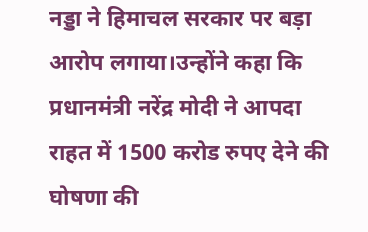नड्डा ने हिमाचल सरकार पर बड़ा आरोप लगाया।उन्होंने कहा कि प्रधानमंत्री नरेंद्र मोदी ने आपदा राहत में 1500 करोड रुपए देने की घोषणा की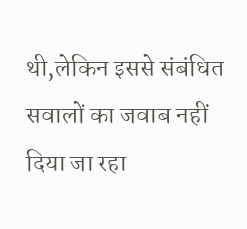थी,लेकिन इससे संबंधित सवालों का जवाब नहीं दिया जा रहा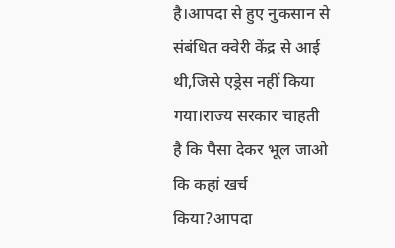है।आपदा से हुए नुकसान से संबंधित क्वेरी केंद्र से आई थी,जिसे एड्रेस नहीं किया गया।राज्य सरकार चाहती है कि पैसा देकर भूल जाओ कि कहां खर्च किया?आपदा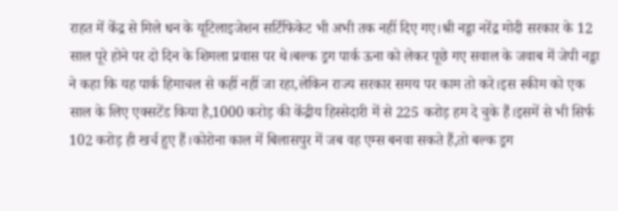राहत में केंद्र से मिले धन के यूटिलाइजेशन सर्टिफिकेट भी अभी तक नहीं दिए गए।श्री नड्डा नरेंद्र मोदी सरकार के 12 साल पूरे होने पर दो दिन के शिमला प्रवास पर थे।बल्क ड्रग पार्क ऊना को लेकर पूछे गए सवाल के जवाब में जेपी नड्डा ने कहा कि यह पार्क हिमाचल से कहीं नहीं जा रहा,लेकिन राज्य सरकार समय पर काम तो करे।इस स्कीम को एक साल के लिए एक्सटेंड किया है,1000 करोड़ की केंद्रीय हिस्सेदारी में से 225 करोड़ हम दे चुके हैं।इसमें से भी सिर्फ 102 करोड़ ही खर्च हुए हैं।कोरोना काल में बिलासपुर में जब वह एम्स बनवा सकते हैं,तो बल्क ड्रग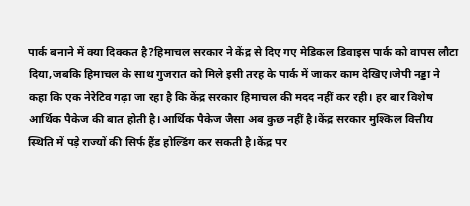पार्क बनाने में क्या दिक्कत है?हिमाचल सरकार ने केंद्र से दिए गए मेडिकल डिवाइस पार्क को वापस लौटा दिया,जबकि हिमाचल के साथ गुजरात को मिले इसी तरह के पार्क में जाकर काम देखिए।जेपी नड्डा ने कहा कि एक नेरेटिव गढ़ा जा रहा है कि केंद्र सरकार हिमाचल की मदद नहीं कर रही। हर बार विशेष आर्थिक पैकेज की बात होती है।आर्थिक पैकेज जैसा अब कुछ नहीं है।केंद्र सरकार मुश्किल वित्तीय स्थिति में पड़े राज्यों की सिर्फ हैंड होल्डिंग कर सकती है।केंद्र पर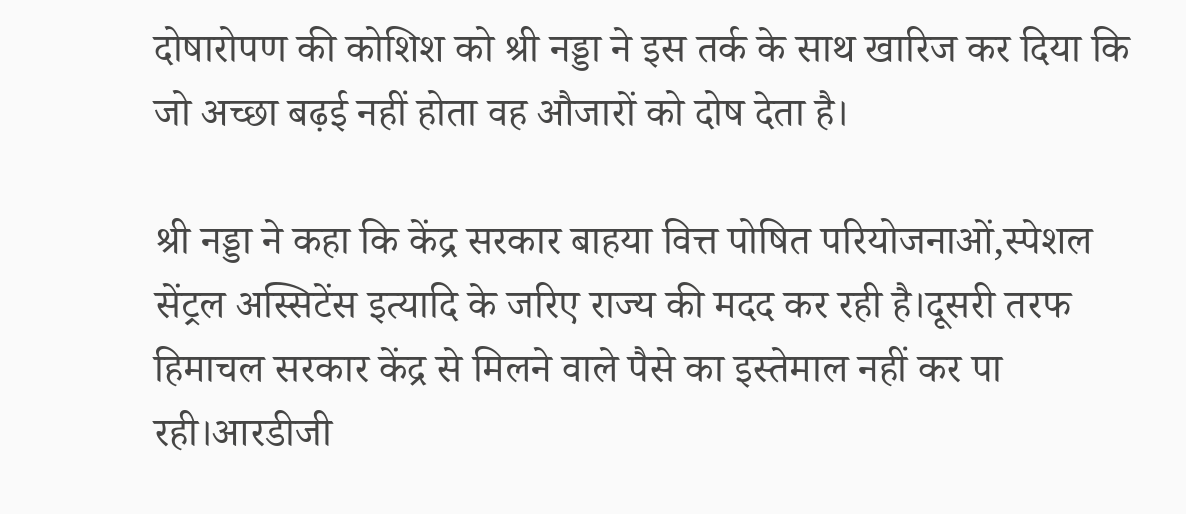दोषारोपण की कोशिश को श्री नड्डा ने इस तर्क के साथ खारिज कर दिया कि जो अच्छा बढ़ई नहीं होता वह औजारों को दोष देता है।

श्री नड्डा ने कहा कि केंद्र सरकार बाहया वित्त पोषित परियोजनाओं,स्पेशल सेंट्रल अस्सिटेंस इत्यादि के जरिए राज्य की मदद कर रही है।दूसरी तरफ हिमाचल सरकार केंद्र से मिलने वाले पैसे का इस्तेमाल नहीं कर पा रही।आरडीजी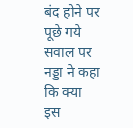बंद होने पर पूछे गये सवाल पर नड्डा ने कहा कि क्या इस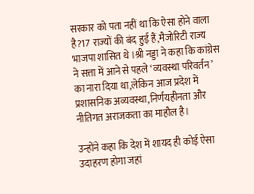सरकार को पता नहीं था कि ऐसा होने वाला है?17 राज्यों की बंद हुई हैं,मैजोरिटी राज्य भाजपा शासित थे।श्री नड्डा ने कहा कि कांग्रेस ने सत्ता में आने से पहले ‘व्यवस्था परिवर्तन’ का नारा दिया था,लेकिन आज प्रदेश में प्रशासनिक अव्यवस्था,निर्णयहीनता और नीतिगत अराजकता का माहौल है।

उन्होंने कहा कि देश में शायद ही कोई ऐसा उदाहरण होगा जहां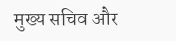मुख्य सचिव और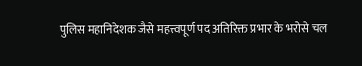पुलिस महानिदेशक जैसे महत्त्वपूर्ण पद अतिरिक्त प्रभार के भरोसे चल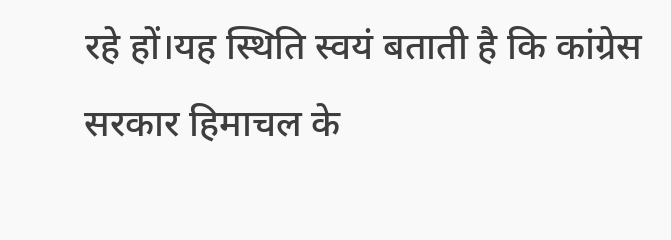रहे हों।यह स्थिति स्वयं बताती है कि कांग्रेस सरकार हिमाचल के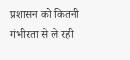प्रशासन को कितनी गंभीरता से ले रही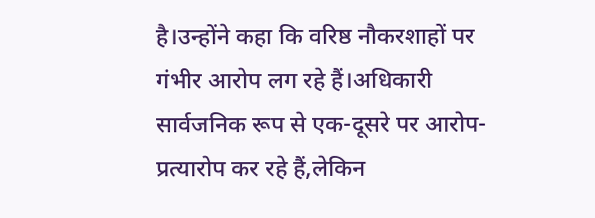है।उन्होंने कहा कि वरिष्ठ नौकरशाहों पर गंभीर आरोप लग रहे हैं।अधिकारी सार्वजनिक रूप से एक-दूसरे पर आरोप-प्रत्यारोप कर रहे हैं,लेकिन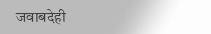जवाबदेही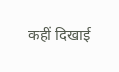कहीं दिखाई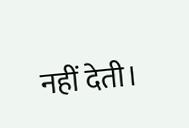नहीं देती।